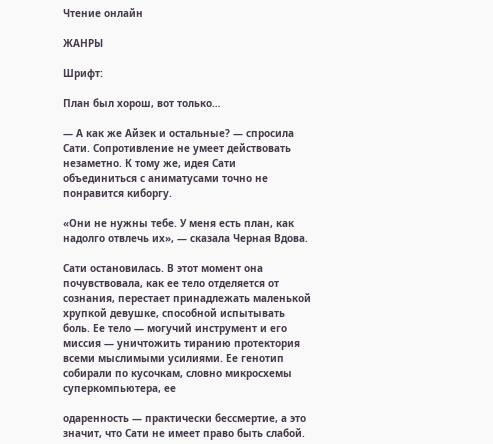Чтение онлайн

ЖАНРЫ

Шрифт:

План был хорош, вот только…

— А как же Айзек и остальные? — спросила Сати. Сопротивление не умеет действовать незаметно. К тому же, идея Сати объединиться с аниматусами точно не понравится киборгу.

«Они не нужны тебе. У меня есть план, как надолго отвлечь их», — сказала Черная Вдова.

Сати остановилась. В этот момент она почувствовала, как ее тело отделяется от сознания, перестает принадлежать маленькой хрупкой девушке, способной испытывать боль. Ее тело — могучий инструмент и его миссия — уничтожить тиранию протектория всеми мыслимыми усилиями. Ее генотип собирали по кусочкам, словно микросхемы суперкомпьютера, ее

одаренность — практически бессмертие, а это значит, что Сати не имеет право быть слабой.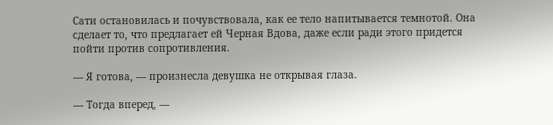Сати остановилась и почувствовала, как ее тело напитывается темнотой. Она сделает то, что предлагает ей Черная Вдова, даже если ради этого придется пойти против сопротивления.

— Я готова, — произнесла девушка не открывая глаза.

— Тогда вперед, —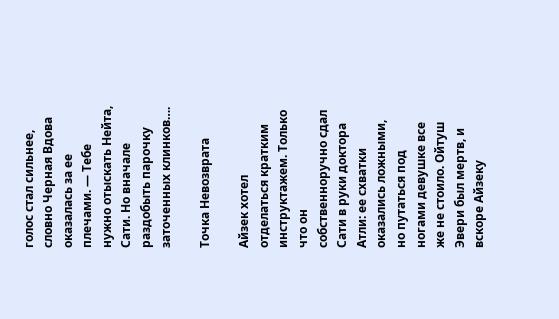голос стал сильнее, словно Черная Вдова оказалась за ее плечами. — Тебе нужно отыскать Нейта, Сати. Но вначале раздобыть парочку заточенных клинков….

Точка Невозврата

Айзек хотел отделаться кратким инструктажем. Только что он собственноручно сдал Сати в руки доктора Атли: ее схватки оказались ложными, но путаться под ногами девушке все же не стоило. Ойтуш Эвери был мертв, и вскоре Айзеку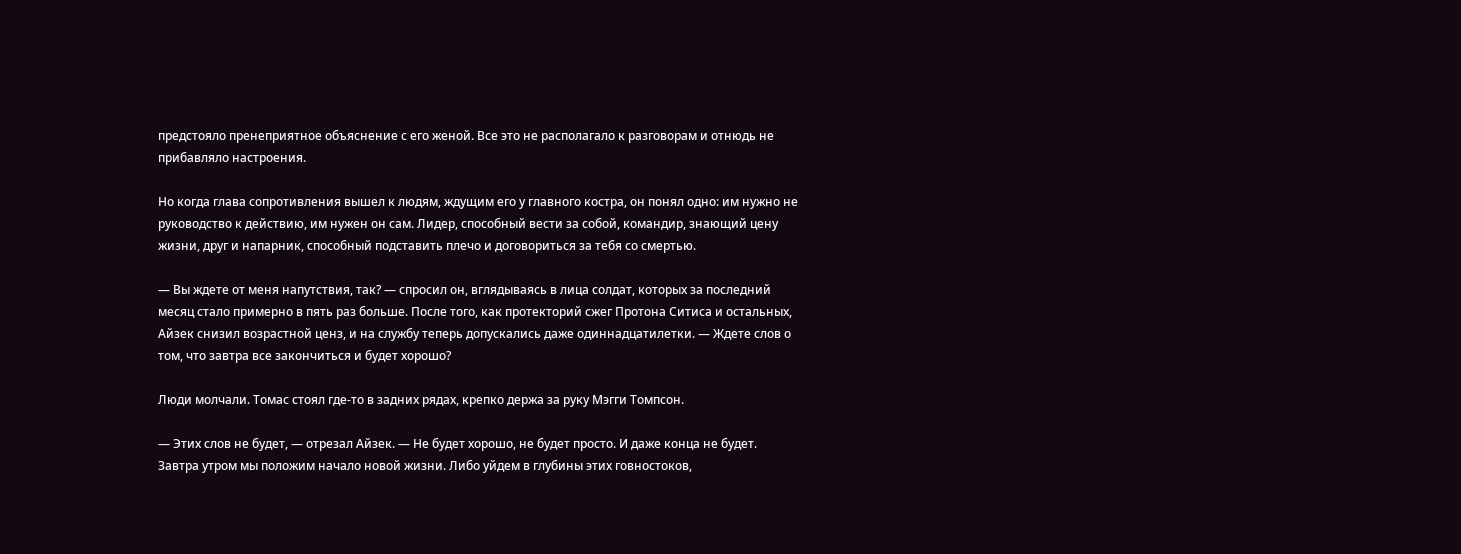предстояло пренеприятное объяснение с его женой. Все это не располагало к разговорам и отнюдь не прибавляло настроения.

Но когда глава сопротивления вышел к людям, ждущим его у главного костра, он понял одно: им нужно не руководство к действию, им нужен он сам. Лидер, способный вести за собой, командир, знающий цену жизни, друг и напарник, способный подставить плечо и договориться за тебя со смертью.

— Вы ждете от меня напутствия, так? — спросил он, вглядываясь в лица солдат, которых за последний месяц стало примерно в пять раз больше. После того, как протекторий сжег Протона Ситиса и остальных, Айзек снизил возрастной ценз, и на службу теперь допускались даже одиннадцатилетки. — Ждете слов о том, что завтра все закончиться и будет хорошо?

Люди молчали. Томас стоял где-то в задних рядах, крепко держа за руку Мэгги Томпсон.

— Этих слов не будет, — отрезал Айзек. — Не будет хорошо, не будет просто. И даже конца не будет. Завтра утром мы положим начало новой жизни. Либо уйдем в глубины этих говностоков,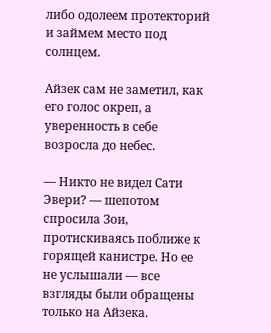либо одолеем протекторий и займем место под солнцем.

Айзек сам не заметил, как его голос окреп, а уверенность в себе возросла до небес.

— Никто не видел Сати Эвери? — шепотом спросила Зои, протискиваясь поближе к горящей канистре. Но ее не услышали — все взгляды были обращены только на Айзека.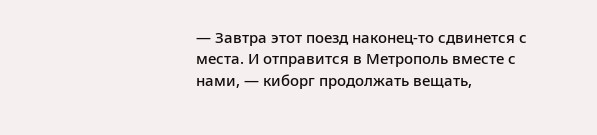— Завтра этот поезд наконец-то сдвинется с места. И отправится в Метрополь вместе с нами, — киборг продолжать вещать,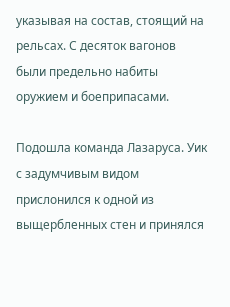указывая на состав, стоящий на рельсах. С десяток вагонов были предельно набиты оружием и боеприпасами.

Подошла команда Лазаруса. Уик с задумчивым видом прислонился к одной из выщербленных стен и принялся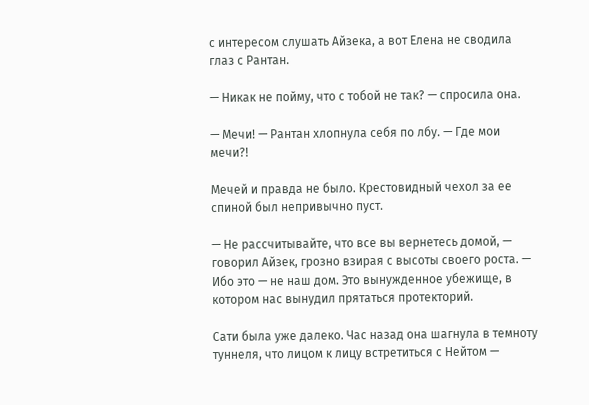с интересом слушать Айзека, а вот Елена не сводила глаз с Рантан.

— Никак не пойму, что с тобой не так? — спросила она.

— Мечи! — Рантан хлопнула себя по лбу. — Где мои мечи?!

Мечей и правда не было. Крестовидный чехол за ее спиной был непривычно пуст.

— Не рассчитывайте, что все вы вернетесь домой, — говорил Айзек, грозно взирая с высоты своего роста. — Ибо это — не наш дом. Это вынужденное убежище, в котором нас вынудил прятаться протекторий.

Сати была уже далеко. Час назад она шагнула в темноту туннеля, что лицом к лицу встретиться с Нейтом —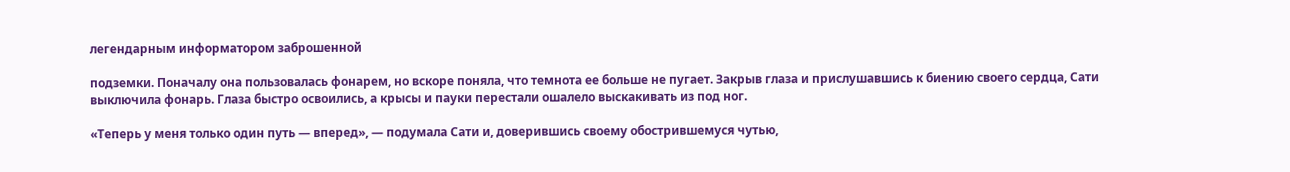легендарным информатором заброшенной

подземки. Поначалу она пользовалась фонарем, но вскоре поняла, что темнота ее больше не пугает. Закрыв глаза и прислушавшись к биению своего сердца, Сати выключила фонарь. Глаза быстро освоились, а крысы и пауки перестали ошалело выскакивать из под ног.

«Теперь у меня только один путь — вперед», — подумала Сати и, доверившись своему обострившемуся чутью,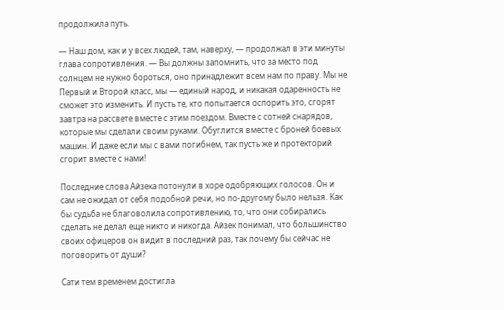продолжила путь.

— Наш дом, как и у всех людей, там, наверху, — продолжал в эти минуты глава сопротивления. — Вы должны запомнить, что за место под солнцем не нужно бороться, оно принадлежит всем нам по праву. Мы не Первый и Второй класс, мы — единый народ, и никакая одаренность не сможет это изменить. И пусть те, кто попытается оспорить это, сгорят завтра на рассвете вместе с этим поездом. Вместе с сотней снарядов, которые мы сделали своим руками. Обуглится вместе с броней боевых машин. И даже если мы с вами погибнем, так пусть же и протекторий сгорит вместе с нами!

Последние слова Айзека потонули в хоре одобряющих голосов. Он и сам не ожидал от себя подобной речи, но по-другому было нельзя. Как бы судьба не благоволила сопротивлению, то, что они собирались сделать не делал еще никто и никогда. Айзек понимал, что большинство своих офицеров он видит в последний раз, так почему бы сейчас не поговорить от души?

Сати тем временем достигла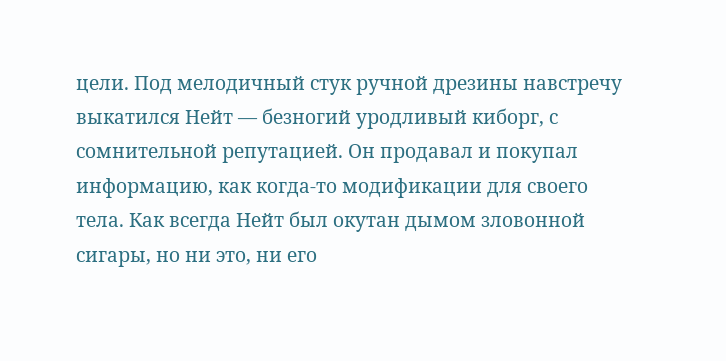цели. Под мелодичный стук ручной дрезины навстречу выкатился Нейт — безногий уродливый киборг, с сомнительной репутацией. Он продавал и покупал информацию, как когда-то модификации для своего тела. Как всегда Нейт был окутан дымом зловонной сигары, но ни это, ни его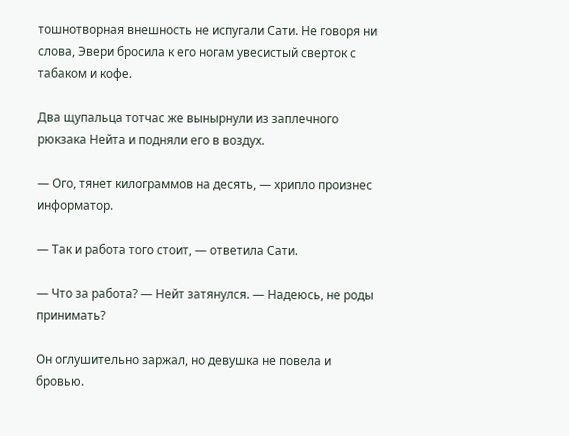тошнотворная внешность не испугали Сати. Не говоря ни слова, Эвери бросила к его ногам увесистый сверток с табаком и кофе.

Два щупальца тотчас же вынырнули из заплечного рюкзака Нейта и подняли его в воздух.

— Ого, тянет килограммов на десять, — хрипло произнес информатор.

— Так и работа того стоит, — ответила Сати.

— Что за работа? — Нейт затянулся. — Надеюсь, не роды принимать?

Он оглушительно заржал, но девушка не повела и бровью.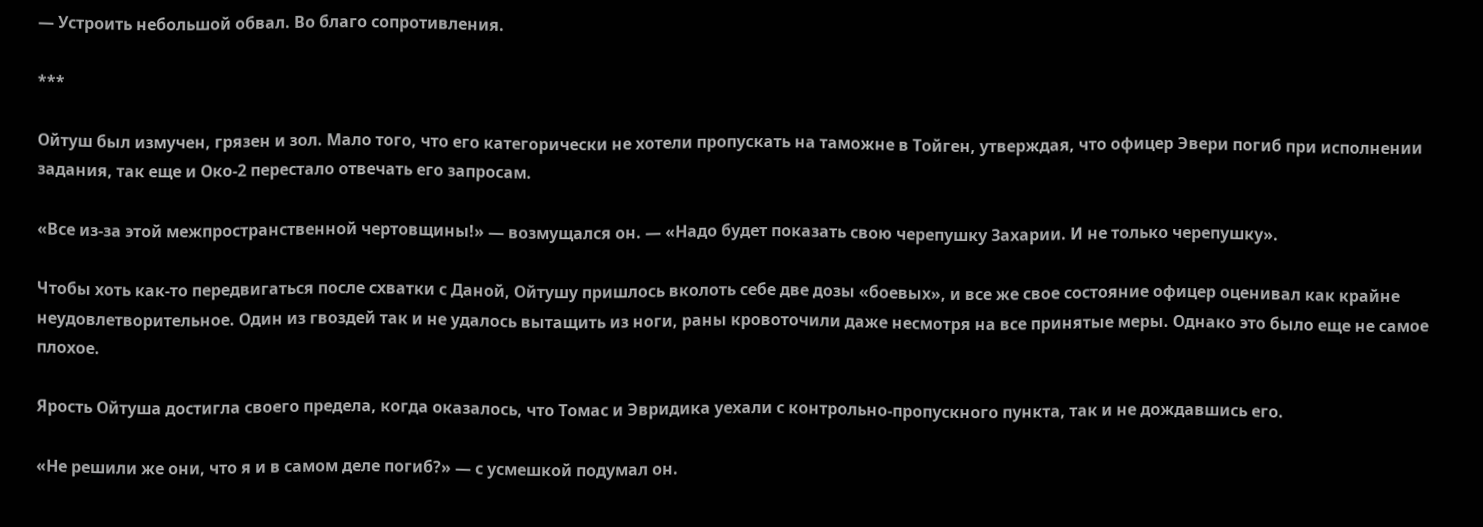— Устроить небольшой обвал. Во благо сопротивления.

***

Ойтуш был измучен, грязен и зол. Мало того, что его категорически не хотели пропускать на таможне в Тойген, утверждая, что офицер Эвери погиб при исполнении задания, так еще и Око-2 перестало отвечать его запросам.

«Все из-за этой межпространственной чертовщины!» — возмущался он. — «Надо будет показать свою черепушку Захарии. И не только черепушку».

Чтобы хоть как-то передвигаться после схватки с Даной, Ойтушу пришлось вколоть себе две дозы «боевых», и все же свое состояние офицер оценивал как крайне неудовлетворительное. Один из гвоздей так и не удалось вытащить из ноги, раны кровоточили даже несмотря на все принятые меры. Однако это было еще не самое плохое.

Ярость Ойтуша достигла своего предела, когда оказалось, что Томас и Эвридика уехали с контрольно-пропускного пункта, так и не дождавшись его.

«Не решили же они, что я и в самом деле погиб?» — с усмешкой подумал он.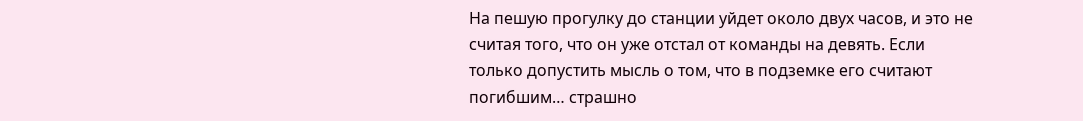На пешую прогулку до станции уйдет около двух часов, и это не считая того, что он уже отстал от команды на девять. Если только допустить мысль о том, что в подземке его считают погибшим… страшно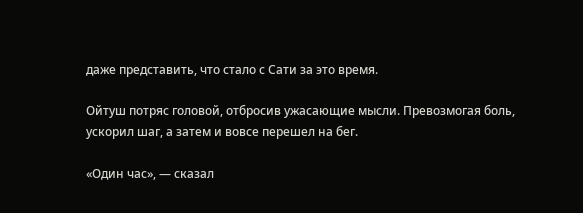даже представить, что стало с Сати за это время.

Ойтуш потряс головой, отбросив ужасающие мысли. Превозмогая боль, ускорил шаг, а затем и вовсе перешел на бег.

«Один час», — сказал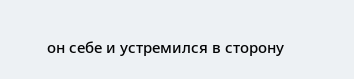он себе и устремился в сторону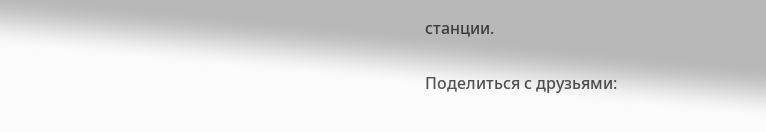станции.

Поделиться с друзьями: